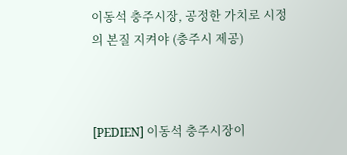이동석 충주시장, 공정한 가치로 시정의 본질 지켜야 (충주시 제공)



[PEDIEN] 이동석 충주시장이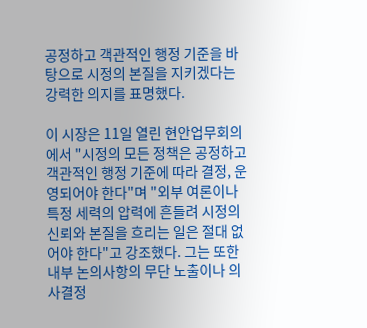공정하고 객관적인 행정 기준을 바탕으로 시정의 본질을 지키겠다는 강력한 의지를 표명했다.

이 시장은 11일 열린 현안업무회의에서 "시정의 모든 정책은 공정하고 객관적인 행정 기준에 따라 결정, 운영되어야 한다"며 "외부 여론이나 특정 세력의 압력에 흔들려 시정의 신뢰와 본질을 흐리는 일은 절대 없어야 한다"고 강조했다. 그는 또한 내부 논의사항의 무단 노출이나 의사결정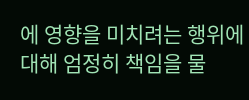에 영향을 미치려는 행위에 대해 엄정히 책임을 물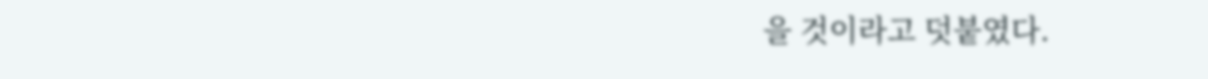을 것이라고 덧붙였다.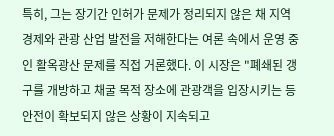특히, 그는 장기간 인허가 문제가 정리되지 않은 채 지역 경제와 관광 산업 발전을 저해한다는 여론 속에서 운영 중인 활옥광산 문제를 직접 거론했다. 이 시장은 "폐쇄된 갱구를 개방하고 채굴 목적 장소에 관광객을 입장시키는 등 안전이 확보되지 않은 상황이 지속되고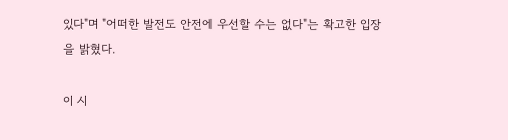있다"며 "어떠한 발전도 안전에 우선할 수는 없다"는 확고한 입장을 밝혔다.

이 시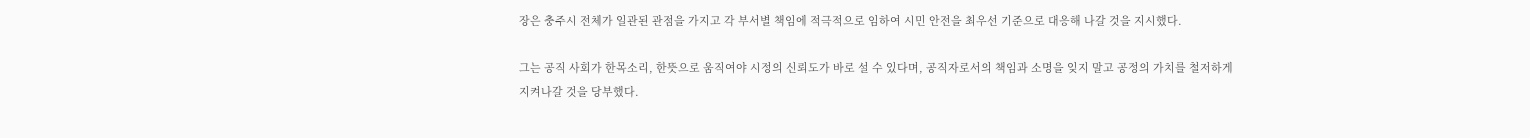장은 충주시 전체가 일관된 관점을 가지고 각 부서별 책임에 적극적으로 임하여 시민 안전을 최우선 기준으로 대응해 나갈 것을 지시했다.

그는 공직 사회가 한목소리, 한뜻으로 움직여야 시정의 신뢰도가 바로 설 수 있다며, 공직자로서의 책임과 소명을 잊지 말고 공정의 가치를 철저하게 지켜나갈 것을 당부했다.